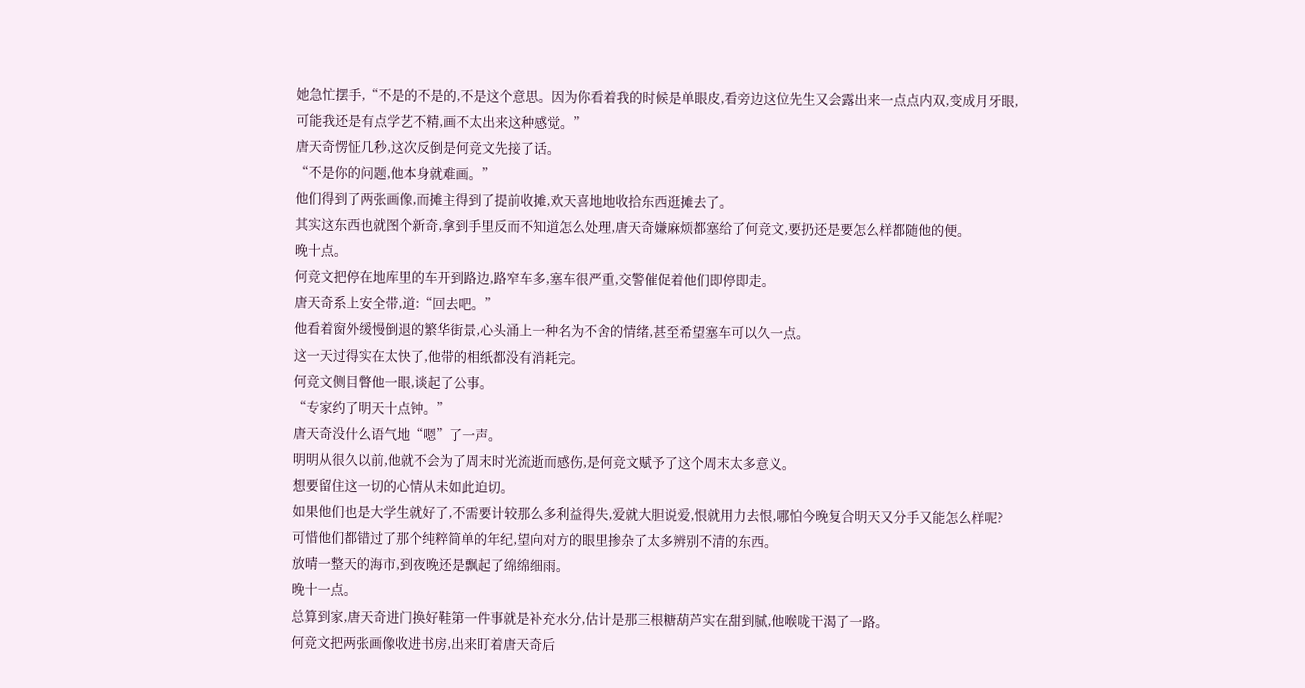她急忙摆手,“不是的不是的,不是这个意思。因为你看着我的时候是单眼皮,看旁边这位先生又会露出来一点点内双,变成月牙眼,可能我还是有点学艺不精,画不太出来这种感觉。”
唐天奇愣怔几秒,这次反倒是何竞文先接了话。
“不是你的问题,他本身就难画。”
他们得到了两张画像,而摊主得到了提前收摊,欢天喜地地收拾东西逛摊去了。
其实这东西也就图个新奇,拿到手里反而不知道怎么处理,唐天奇嫌麻烦都塞给了何竞文,要扔还是要怎么样都随他的便。
晚十点。
何竞文把停在地库里的车开到路边,路窄车多,塞车很严重,交警催促着他们即停即走。
唐天奇系上安全带,道:“回去吧。”
他看着窗外缓慢倒退的繁华街景,心头涌上一种名为不舍的情绪,甚至希望塞车可以久一点。
这一天过得实在太快了,他带的相纸都没有消耗完。
何竞文侧目瞥他一眼,谈起了公事。
“专家约了明天十点钟。”
唐天奇没什么语气地“嗯”了一声。
明明从很久以前,他就不会为了周末时光流逝而感伤,是何竞文赋予了这个周末太多意义。
想要留住这一切的心情从未如此迫切。
如果他们也是大学生就好了,不需要计较那么多利益得失,爱就大胆说爱,恨就用力去恨,哪怕今晚复合明天又分手又能怎么样呢?
可惜他们都错过了那个纯粹简单的年纪,望向对方的眼里掺杂了太多辨别不清的东西。
放晴一整天的海市,到夜晚还是飘起了绵绵细雨。
晚十一点。
总算到家,唐天奇进门换好鞋第一件事就是补充水分,估计是那三根糖葫芦实在甜到腻,他喉咙干渴了一路。
何竞文把两张画像收进书房,出来盯着唐天奇后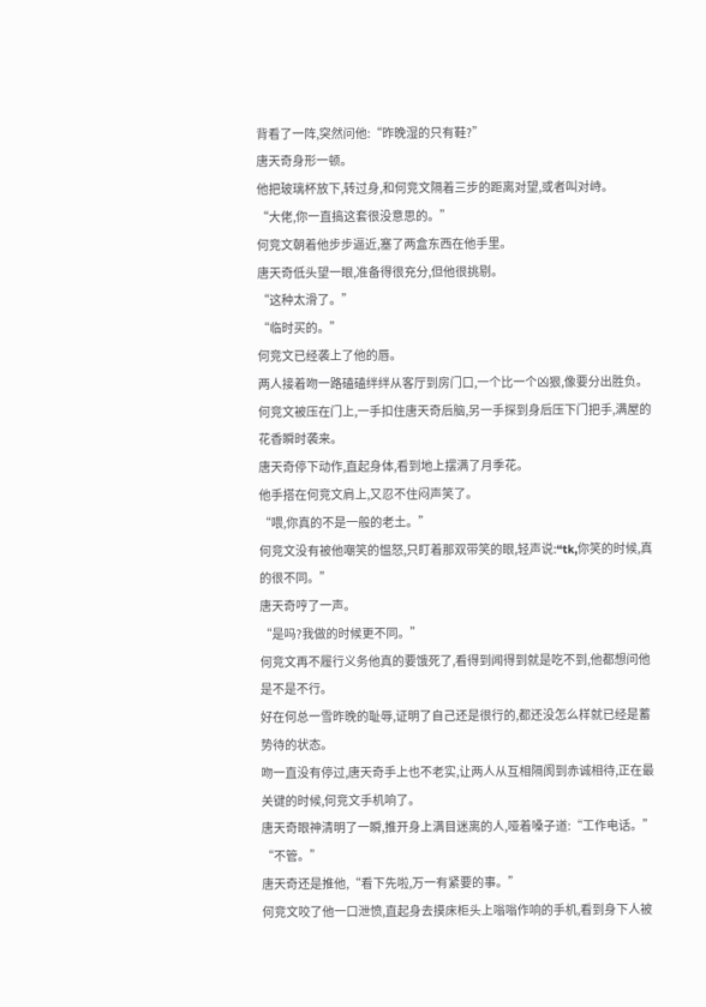背看了一阵,突然问他:“昨晚湿的只有鞋?”
唐天奇身形一顿。
他把玻璃杯放下,转过身,和何竞文隔着三步的距离对望,或者叫对峙。
“大佬,你一直搞这套很没意思的。”
何竞文朝着他步步逼近,塞了两盒东西在他手里。
唐天奇低头望一眼,准备得很充分,但他很挑剔。
“这种太滑了。”
“临时买的。”
何竞文已经袭上了他的唇。
两人接着吻一路磕磕绊绊从客厅到房门口,一个比一个凶狠,像要分出胜负。何竞文被压在门上,一手扣住唐天奇后脑,另一手探到身后压下门把手,满屋的花香瞬时袭来。
唐天奇停下动作,直起身体,看到地上摆满了月季花。
他手搭在何竞文肩上,又忍不住闷声笑了。
“喂,你真的不是一般的老土。”
何竞文没有被他嘲笑的愠怒,只盯着那双带笑的眼,轻声说:“tk,你笑的时候,真的很不同。”
唐天奇哼了一声。
“是吗?我做的时候更不同。”
何竞文再不履行义务他真的要饿死了,看得到闻得到就是吃不到,他都想问他是不是不行。
好在何总一雪昨晚的耻辱,证明了自己还是很行的,都还没怎么样就已经是蓄势待的状态。
吻一直没有停过,唐天奇手上也不老实,让两人从互相隔阂到赤诚相待,正在最关键的时候,何竞文手机响了。
唐天奇眼神清明了一瞬,推开身上满目迷离的人,哑着嗓子道:“工作电话。”
“不管。”
唐天奇还是推他,“看下先啦,万一有紧要的事。”
何竞文咬了他一口泄愤,直起身去摸床柜头上嗡嗡作响的手机,看到身下人被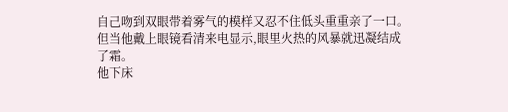自己吻到双眼带着雾气的模样又忍不住低头重重亲了一口。
但当他戴上眼镜看清来电显示,眼里火热的风暴就迅凝结成了霜。
他下床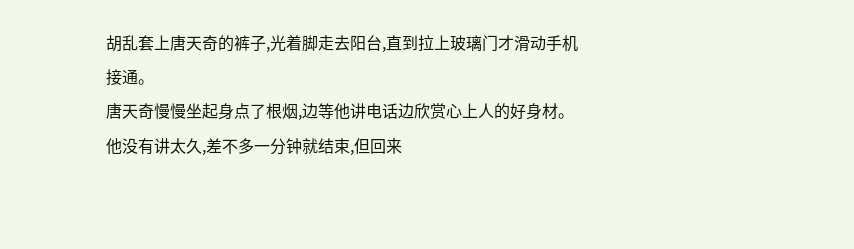胡乱套上唐天奇的裤子,光着脚走去阳台,直到拉上玻璃门才滑动手机接通。
唐天奇慢慢坐起身点了根烟,边等他讲电话边欣赏心上人的好身材。
他没有讲太久,差不多一分钟就结束,但回来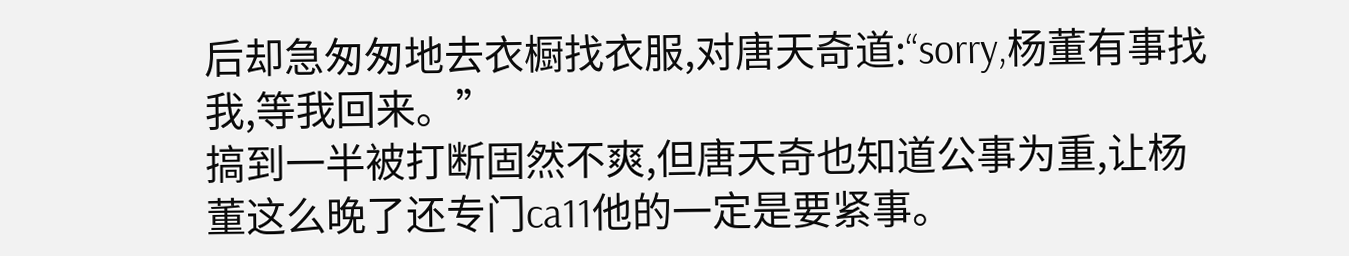后却急匆匆地去衣橱找衣服,对唐天奇道:“sorry,杨董有事找我,等我回来。”
搞到一半被打断固然不爽,但唐天奇也知道公事为重,让杨董这么晚了还专门ca11他的一定是要紧事。